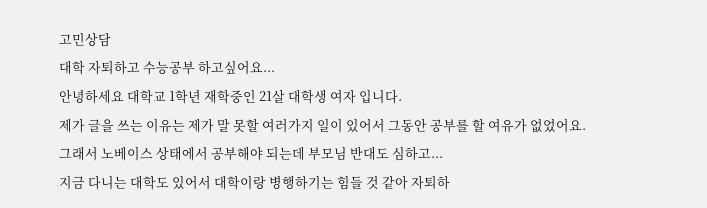고민상담
대학 자퇴하고 수능공부 하고싶어요...
안녕하세요 대학교 1학년 재학중인 21살 대학생 여자 입니다.
제가 글을 쓰는 이유는 제가 말 못할 여러가지 일이 있어서 그동안 공부를 할 여유가 없었어요.
그래서 노베이스 상태에서 공부해야 되는데 부모님 반대도 심하고...
지금 다니는 대학도 있어서 대학이랑 병행하기는 힘들 것 같아 자퇴하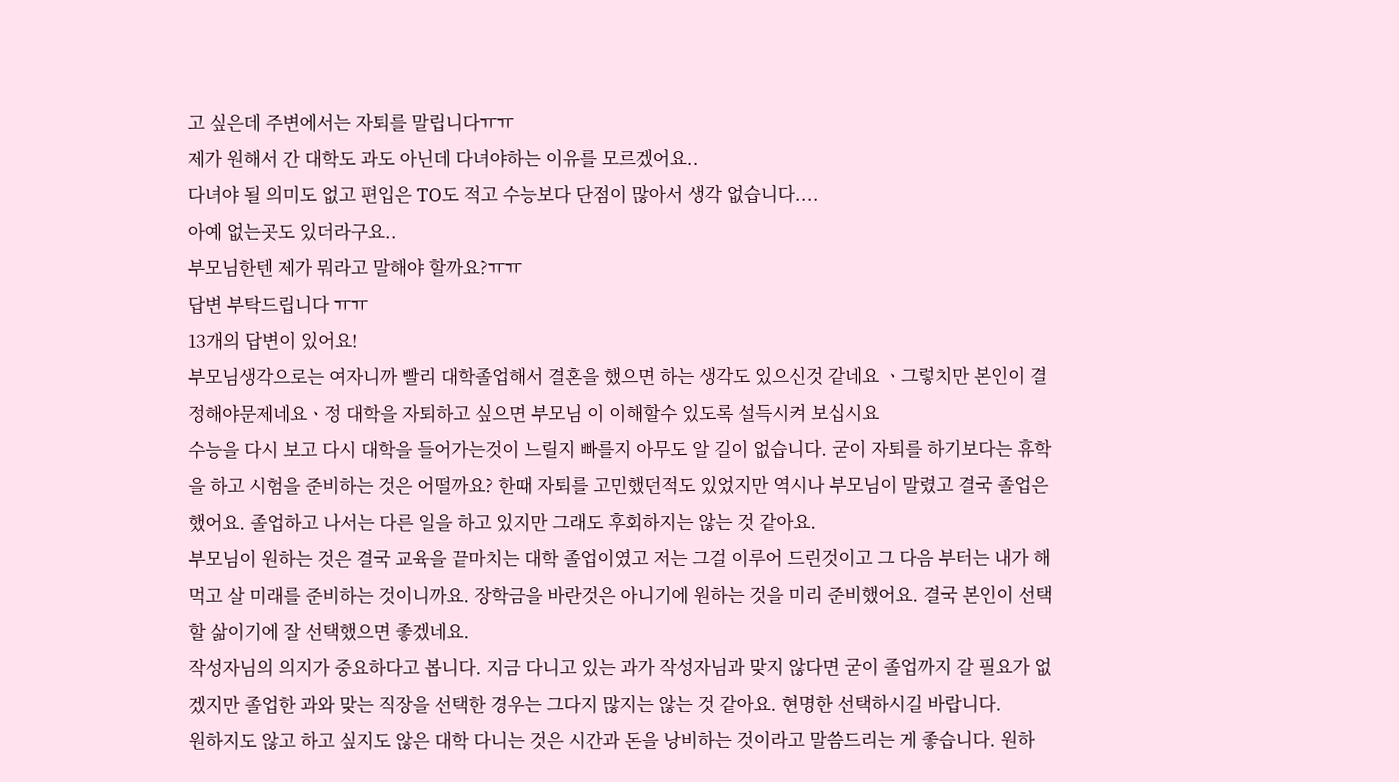고 싶은데 주변에서는 자퇴를 말립니다ㅠㅠ
제가 원해서 간 대학도 과도 아닌데 다녀야하는 이유를 모르겠어요..
다녀야 될 의미도 없고 편입은 TO도 적고 수능보다 단점이 많아서 생각 없습니다....
아예 없는곳도 있더라구요..
부모님한텐 제가 뭐라고 말해야 할까요?ㅠㅠ
답변 부탁드립니다 ㅠㅠ
13개의 답변이 있어요!
부모님생각으로는 여자니까 빨리 대학졸업해서 결혼을 했으면 하는 생각도 있으신것 같네요 ㆍ그렇치만 본인이 결정해야문제네요ㆍ정 대학을 자퇴하고 싶으면 부모님 이 이해할수 있도록 설득시켜 보십시요
수능을 다시 보고 다시 대학을 들어가는것이 느릴지 빠를지 아무도 알 길이 없습니다. 굳이 자퇴를 하기보다는 휴학을 하고 시험을 준비하는 것은 어떨까요? 한때 자퇴를 고민했던적도 있었지만 역시나 부모님이 말렸고 결국 졸업은 했어요. 졸업하고 나서는 다른 일을 하고 있지만 그래도 후회하지는 않는 것 같아요.
부모님이 원하는 것은 결국 교육을 끝마치는 대학 졸업이였고 저는 그걸 이루어 드린것이고 그 다음 부터는 내가 해먹고 살 미래를 준비하는 것이니까요. 장학금을 바란것은 아니기에 원하는 것을 미리 준비했어요. 결국 본인이 선택할 삶이기에 잘 선택했으면 좋겠네요.
작성자님의 의지가 중요하다고 봅니다. 지금 다니고 있는 과가 작성자님과 맞지 않다면 굳이 졸업까지 갈 필요가 없겠지만 졸업한 과와 맞는 직장을 선택한 경우는 그다지 많지는 않는 것 같아요. 현명한 선택하시길 바랍니다.
원하지도 않고 하고 싶지도 않은 대학 다니는 것은 시간과 돈을 낭비하는 것이라고 말씀드리는 게 좋습니다. 원하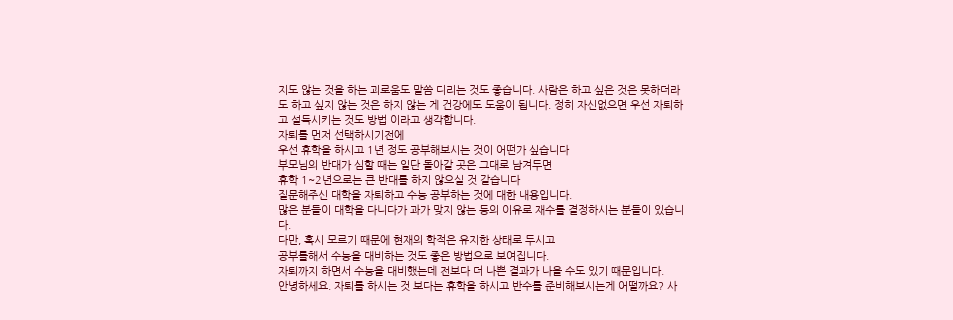지도 않는 것을 하는 괴로움도 말씀 디리는 것도 좋습니다. 사람은 하고 싶은 것은 못하더라도 하고 싶지 않는 것은 하지 않는 게 건강에도 도움이 됩니다. 정히 자신없으면 우선 자퇴하고 설득시키는 것도 방법 이라고 생각합니다.
자퇴를 먼저 선택하시기전에
우선 휴학을 하시고 1년 정도 공부해보시는 것이 어떤가 싶습니다
부모님의 반대가 심할 때는 일단 돌아갈 곳은 그대로 남겨두면
휴학 1~2년으로는 큰 반대를 하지 않으실 것 같습니다
질문해주신 대학을 자퇴하고 수능 공부하는 것에 대한 내용입니다.
많은 분들이 대학을 다니다가 과가 맞지 않는 등의 이유로 재수를 결정하시는 분들이 있습니다.
다만, 혹시 모르기 때문에 현재의 학적은 유지한 상태로 두시고
공부를해서 수능을 대비하는 것도 좋은 방법으로 보여집니다.
자퇴까지 하면서 수능을 대비했는데 전보다 더 나쁜 결과가 나올 수도 있기 때문입니다.
안녕하세요. 자퇴를 하시는 것 보다는 휴학을 하시고 반수를 준비해보시는게 어떨까요? 사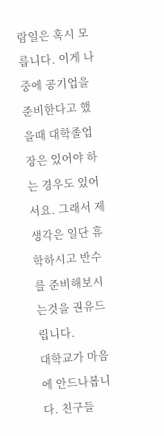람일은 혹시 모릅니다. 이게 나중에 공기업을 준비한다고 했을때 대학졸업장은 있어야 하는 경우도 있어서요. 그래서 제 생각은 일단 휴학하시고 반수를 준비해보시는것을 권유드립니다.
대학교가 마음에 안드나봅니다. 친구들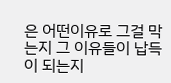은 어떤이유로 그걸 막는지 그 이유들이 납득이 되는지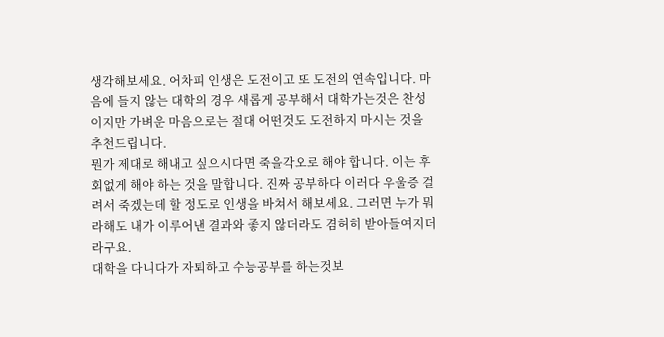생각해보세요. 어차피 인생은 도전이고 또 도전의 연속입니다. 마음에 들지 않는 대학의 경우 새롭게 공부해서 대학가는것은 찬성이지만 가벼운 마음으로는 절대 어떤것도 도전하지 마시는 것을 추천드립니다.
뭔가 제대로 해내고 싶으시다면 죽을각오로 해야 합니다. 이는 후회없게 해야 하는 것을 말합니다. 진짜 공부하다 이러다 우울증 걸려서 죽겠는데 할 정도로 인생을 바쳐서 해보세요. 그러면 누가 뭐라해도 내가 이루어낸 결과와 좋지 않더라도 겸허히 받아들여지더라구요.
대학을 다니다가 자퇴하고 수능공부를 하는것보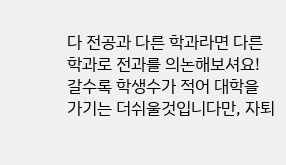다 전공과 다른 학과라면 다른학과로 전과를 의논해보셔요!
갈수록 학생수가 적어 대학을 가기는 더쉬울것입니다만, 자퇴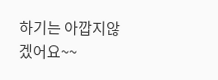하기는 아깝지않겠어요~~